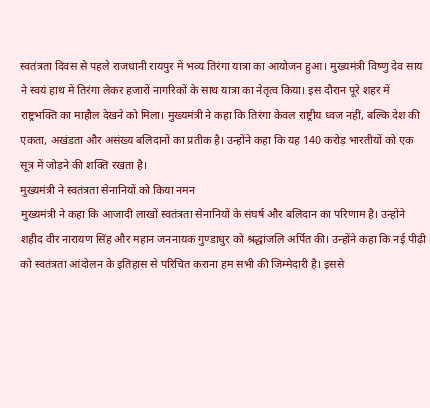स्वतंत्रता दिवस से पहले राजधानी रायपुर में भव्य तिरंगा यात्रा का आयोजन हुआ। मुख्यमंत्री विष्णु देव साय ने स्वयं हाथ में तिरंगा लेकर हजारों नागरिकों के साथ यात्रा का नेतृत्व किया। इस दौरान पूरे शहर में राष्ट्रभक्ति का माहौल देखने को मिला। मुख्यमंत्री ने कहा कि तिरंगा केवल राष्ट्रीय ध्वज नहीं, बल्कि देश की एकता, अखंडता और असंख्य बलिदानों का प्रतीक है। उन्होंने कहा कि यह 140 करोड़ भारतीयों को एक सूत्र में जोड़ने की शक्ति रखता है।
मुख्यमंत्री ने स्वतंत्रता सेनानियों को किया नमन
मुख्यमंत्री ने कहा कि आजादी लाखों स्वतंत्रता सेनानियों के संघर्ष और बलिदान का परिणाम है। उन्होंने शहीद वीर नारायण सिंह और महान जननायक गुण्डाधुर को श्रद्धांजलि अर्पित की। उन्होंने कहा कि नई पीढ़ी को स्वतंत्रता आंदोलन के इतिहास से परिचित कराना हम सभी की जिम्मेदारी है। इससे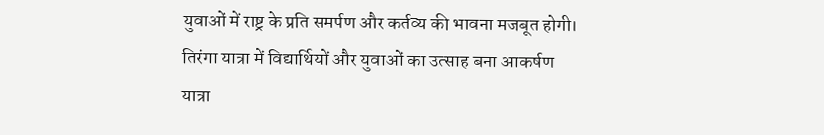युवाओं में राष्ट्र के प्रति समर्पण और कर्तव्य की भावना मजबूत होगी।
तिरंगा यात्रा में विद्यार्थियों और युवाओं का उत्साह बना आकर्षण
यात्रा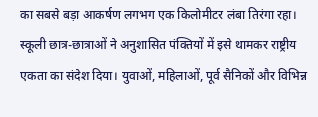का सबसे बड़ा आकर्षण लगभग एक किलोमीटर लंबा तिरंगा रहा। स्कूली छात्र-छात्राओं ने अनुशासित पंक्तियों में इसे थामकर राष्ट्रीय एकता का संदेश दिया। युवाओं, महिलाओं, पूर्व सैनिकों और विभिन्न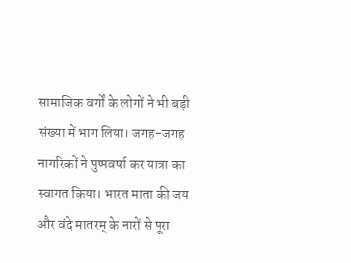सामाजिक वर्गों के लोगों ने भी बड़ी संख्या में भाग लिया। जगह-जगह नागरिकों ने पुष्पवर्षा कर यात्रा का स्वागत किया। भारत माता की जय और वंदे मातरम् के नारों से पूरा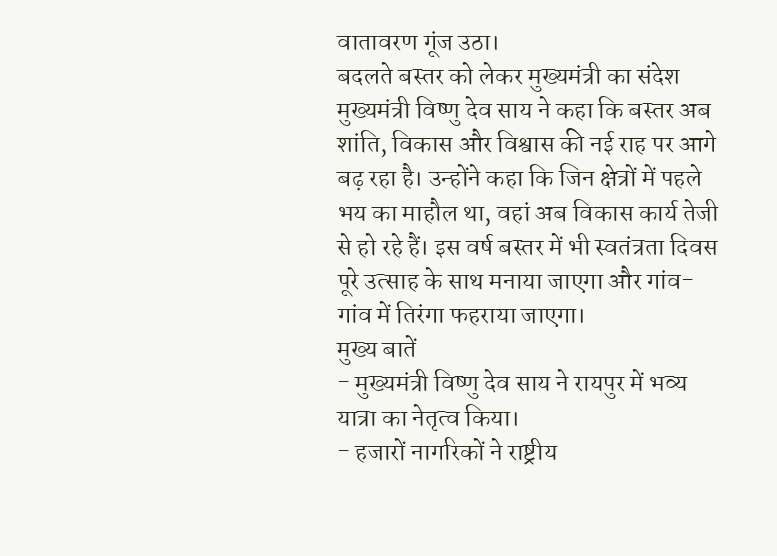वातावरण गूंज उठा।
बदलते बस्तर को लेकर मुख्यमंत्री का संदेश
मुख्यमंत्री विष्णु देव साय ने कहा कि बस्तर अब शांति, विकास और विश्वास की नई राह पर आगे बढ़ रहा है। उन्होंने कहा कि जिन क्षेत्रों में पहले भय का माहौल था, वहां अब विकास कार्य तेजी से हो रहे हैं। इस वर्ष बस्तर में भी स्वतंत्रता दिवस पूरे उत्साह के साथ मनाया जाएगा और गांव-गांव में तिरंगा फहराया जाएगा।
मुख्य बातें
- मुख्यमंत्री विष्णु देव साय ने रायपुर में भव्य यात्रा का नेतृत्व किया।
- हजारों नागरिकों ने राष्ट्रीय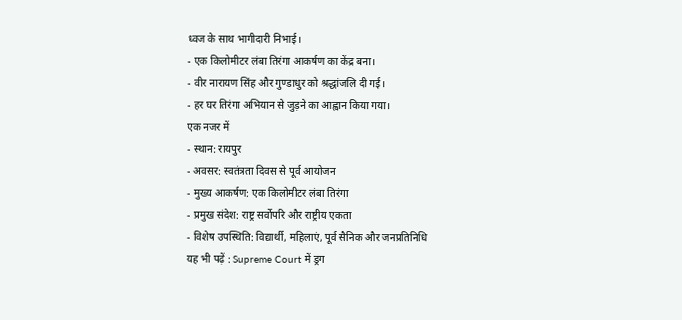ध्वज के साथ भागीदारी निभाई।
- एक किलोमीटर लंबा तिरंगा आकर्षण का केंद्र बना।
- वीर नारायण सिंह और गुण्डाधुर को श्रद्धांजलि दी गई।
- हर घर तिरंगा अभियान से जुड़ने का आह्वान किया गया।
एक नजर में
- स्थान: रायपुर
- अवसर: स्वतंत्रता दिवस से पूर्व आयोजन
- मुख्य आकर्षण: एक किलोमीटर लंबा तिरंगा
- प्रमुख संदेश: राष्ट्र सर्वोपरि और राष्ट्रीय एकता
- विशेष उपस्थिति: विद्यार्थी, महिलाएं, पूर्व सैनिक और जनप्रतिनिधि
यह भी पढ़ें : Supreme Court में ड्रग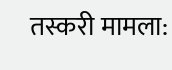तस्करी मामला: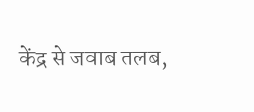केंद्र से जवाब तलब,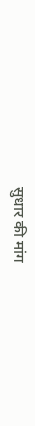सुधार की मांग